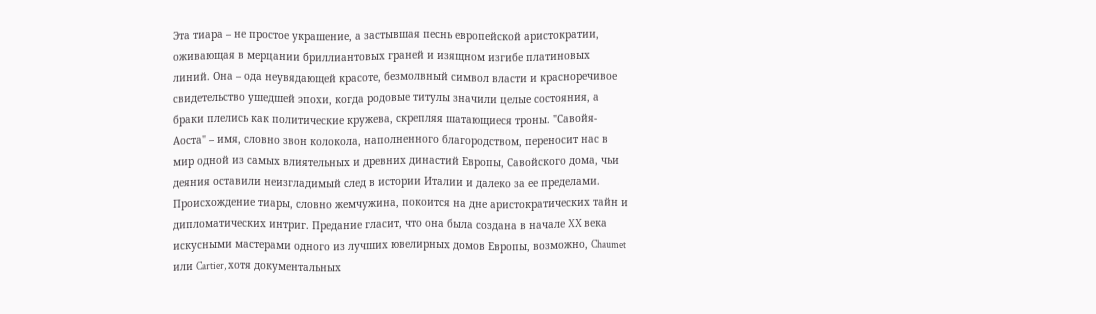Эта тиара – не простое украшение, а застывшая песнь европейской аристократии, оживающая в мерцании бриллиантовых граней и изящном изгибе платиновых линий. Она – ода неувядающей красоте, безмолвный символ власти и красноречивое свидетельство ушедшей эпохи, когда родовые титулы значили целые состояния, а браки плелись как политические кружева, скрепляя шатающиеся троны. "Савойя-Аоста" – имя, словно звон колокола, наполненного благородством, переносит нас в мир одной из самых влиятельных и древних династий Европы, Савойского дома, чьи деяния оставили неизгладимый след в истории Италии и далеко за ее пределами.
Происхождение тиары, словно жемчужина, покоится на дне аристократических тайн и дипломатических интриг. Предание гласит, что она была создана в начале XX века искусными мастерами одного из лучших ювелирных домов Европы, возможно, Chaumet или Cartier, хотя документальных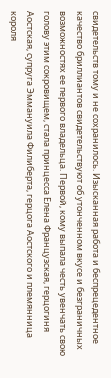свидетельств тому и не сохранилось. Изысканная работа и беспрецедентное качество бриллиантов свидетельствуют об утонченном вкусе и безграничных возможностях ее первого владельца. Первой, кому выпала честь увенчать свою голову этим сокровищем, стала принцесса Елена Французская, герцогиня Аостская, супруга Эммануила Филиберта, герцога Аостского и племянница короля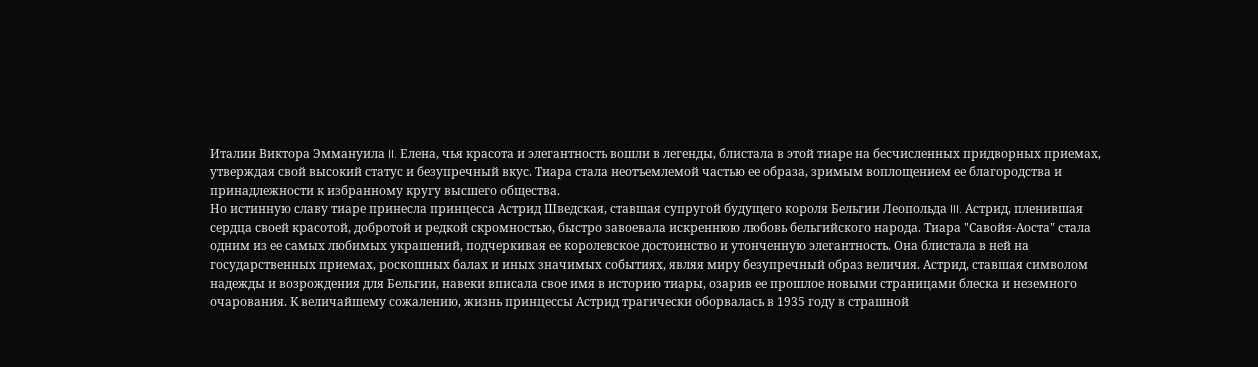Италии Виктора Эммануила II. Елена, чья красота и элегантность вошли в легенды, блистала в этой тиаре на бесчисленных придворных приемах, утверждая свой высокий статус и безупречный вкус. Тиара стала неотъемлемой частью ее образа, зримым воплощением ее благородства и принадлежности к избранному кругу высшего общества.
Но истинную славу тиаре принесла принцесса Астрид Шведская, ставшая супругой будущего короля Бельгии Леопольда III. Астрид, пленившая сердца своей красотой, добротой и редкой скромностью, быстро завоевала искреннюю любовь бельгийского народа. Тиара "Савойя-Аоста" стала одним из ее самых любимых украшений, подчеркивая ее королевское достоинство и утонченную элегантность. Она блистала в ней на государственных приемах, роскошных балах и иных значимых событиях, являя миру безупречный образ величия. Астрид, ставшая символом надежды и возрождения для Бельгии, навеки вписала свое имя в историю тиары, озарив ее прошлое новыми страницами блеска и неземного очарования. К величайшему сожалению, жизнь принцессы Астрид трагически оборвалась в 1935 году в страшной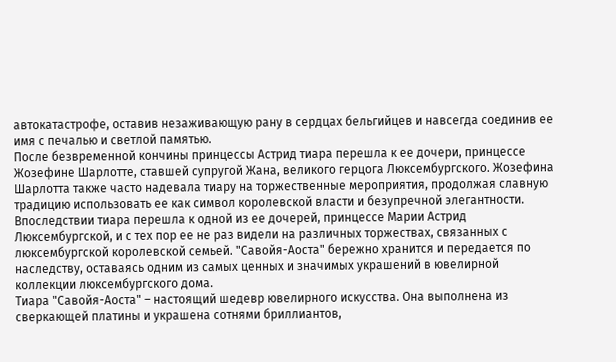автокатастрофе, оставив незаживающую рану в сердцах бельгийцев и навсегда соединив ее имя с печалью и светлой памятью.
После безвременной кончины принцессы Астрид тиара перешла к ее дочери, принцессе Жозефине Шарлотте, ставшей супругой Жана, великого герцога Люксембургского. Жозефина Шарлотта также часто надевала тиару на торжественные мероприятия, продолжая славную традицию использовать ее как символ королевской власти и безупречной элегантности. Впоследствии тиара перешла к одной из ее дочерей, принцессе Марии Астрид Люксембургской, и с тех пор ее не раз видели на различных торжествах, связанных с люксембургской королевской семьей. "Савойя-Аоста" бережно хранится и передается по наследству, оставаясь одним из самых ценных и значимых украшений в ювелирной коллекции люксембургского дома.
Тиара "Савойя-Аоста" – настоящий шедевр ювелирного искусства. Она выполнена из сверкающей платины и украшена сотнями бриллиантов,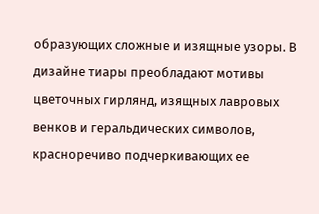образующих сложные и изящные узоры. В дизайне тиары преобладают мотивы цветочных гирлянд, изящных лавровых венков и геральдических символов, красноречиво подчеркивающих ее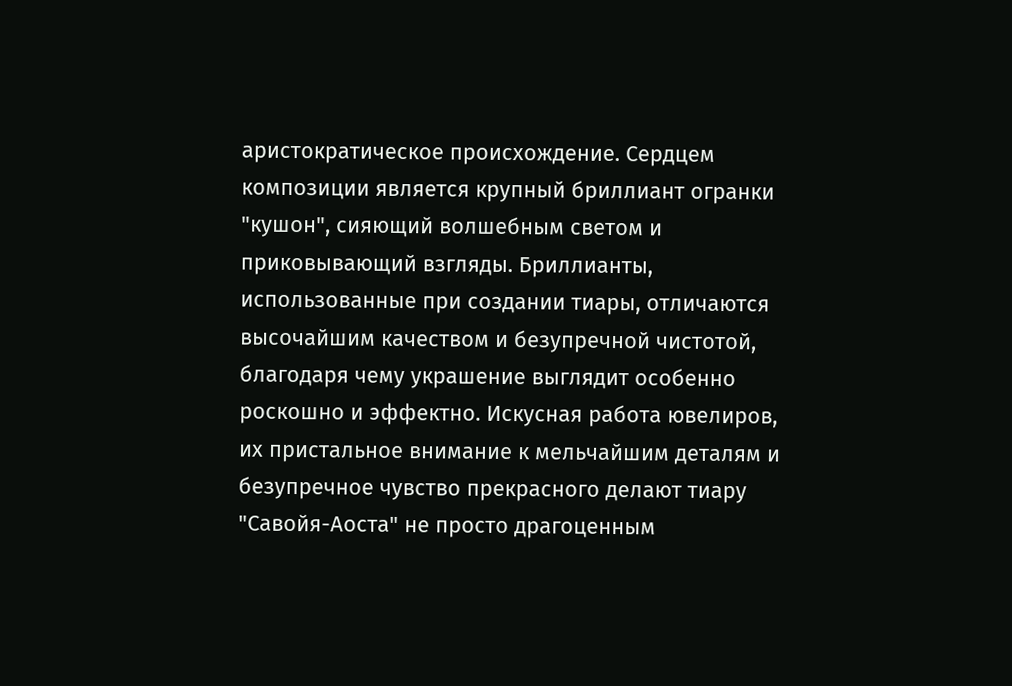аристократическое происхождение. Сердцем композиции является крупный бриллиант огранки "кушон", сияющий волшебным светом и приковывающий взгляды. Бриллианты, использованные при создании тиары, отличаются высочайшим качеством и безупречной чистотой, благодаря чему украшение выглядит особенно роскошно и эффектно. Искусная работа ювелиров, их пристальное внимание к мельчайшим деталям и безупречное чувство прекрасного делают тиару "Савойя-Аоста" не просто драгоценным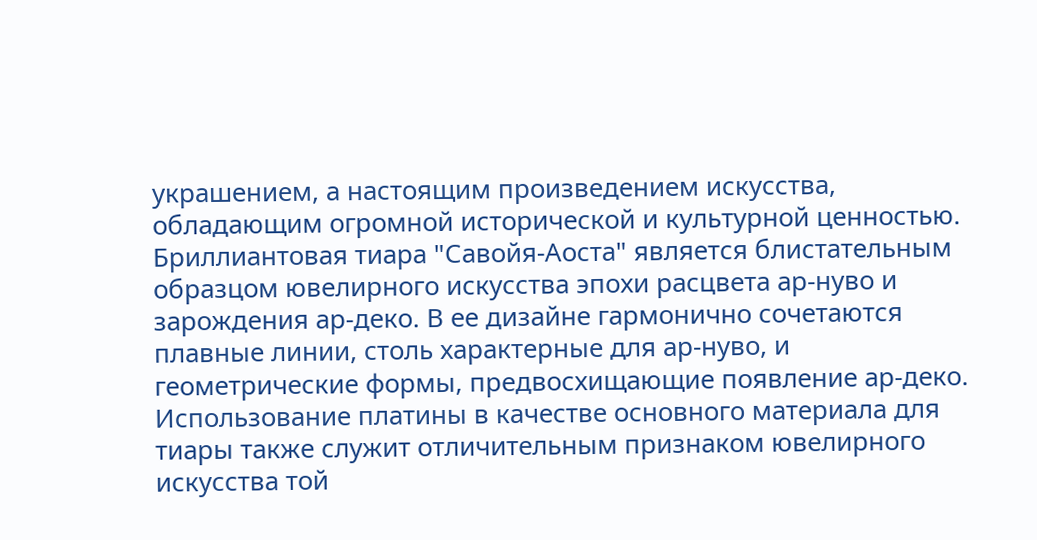украшением, а настоящим произведением искусства, обладающим огромной исторической и культурной ценностью.
Бриллиантовая тиара "Савойя-Аоста" является блистательным образцом ювелирного искусства эпохи расцвета ар-нуво и зарождения ар-деко. В ее дизайне гармонично сочетаются плавные линии, столь характерные для ар-нуво, и геометрические формы, предвосхищающие появление ар-деко. Использование платины в качестве основного материала для тиары также служит отличительным признаком ювелирного искусства той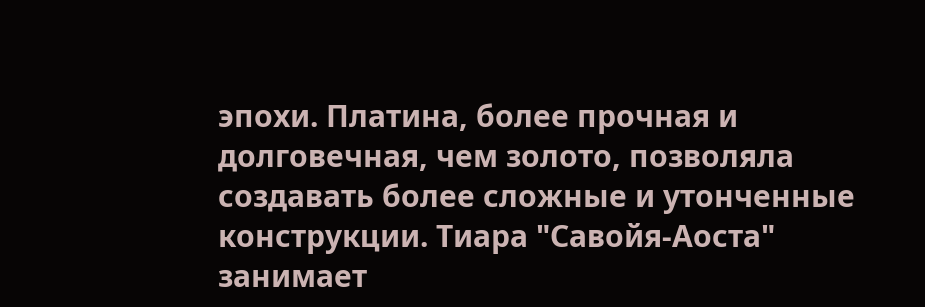эпохи. Платина, более прочная и долговечная, чем золото, позволяла создавать более сложные и утонченные конструкции. Тиара "Савойя-Аоста" занимает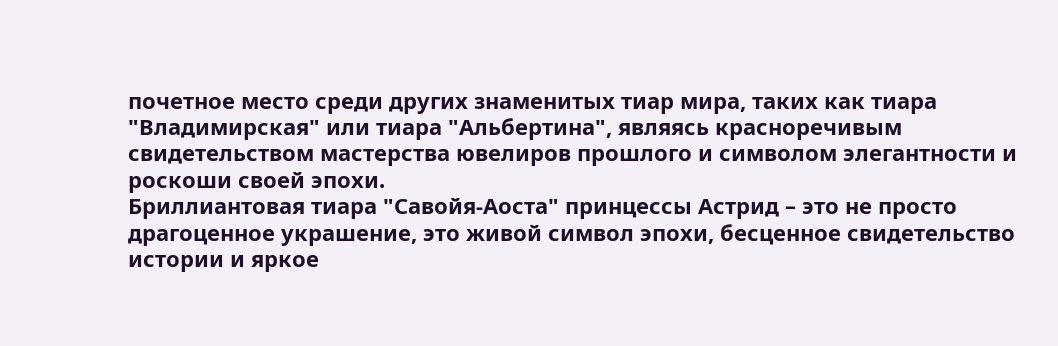почетное место среди других знаменитых тиар мира, таких как тиара "Владимирская" или тиара "Альбертина", являясь красноречивым свидетельством мастерства ювелиров прошлого и символом элегантности и роскоши своей эпохи.
Бриллиантовая тиара "Савойя-Аоста" принцессы Астрид – это не просто драгоценное украшение, это живой символ эпохи, бесценное свидетельство истории и яркое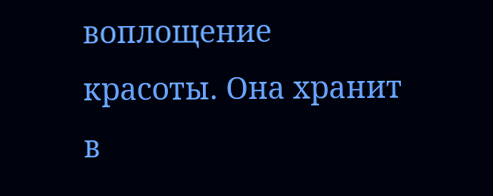воплощение красоты. Она хранит в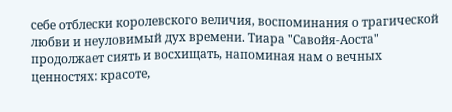себе отблески королевского величия, воспоминания о трагической любви и неуловимый дух времени. Тиара "Савойя-Аоста" продолжает сиять и восхищать, напоминая нам о вечных ценностях: красоте,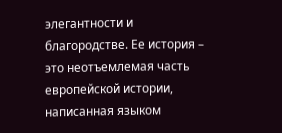элегантности и благородстве. Ее история – это неотъемлемая часть европейской истории, написанная языком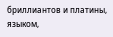бриллиантов и платины, языком,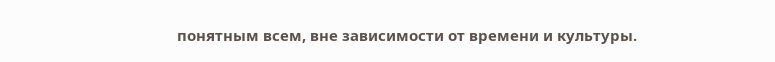понятным всем, вне зависимости от времени и культуры.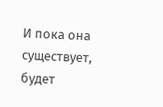И пока она существует, будет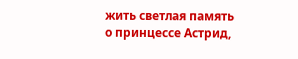жить светлая память о принцессе Астрид,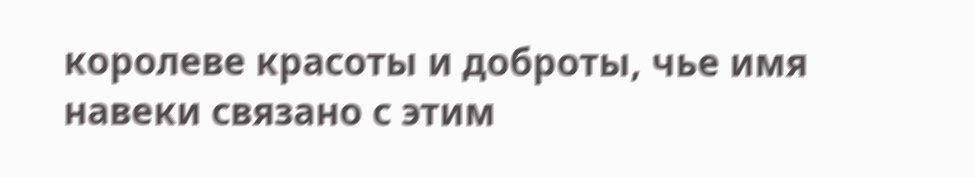королеве красоты и доброты, чье имя навеки связано с этим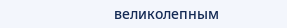великолепным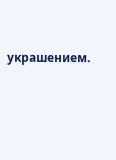украшением.